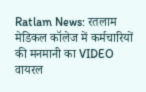Ratlam News: रतलाम मेडिकल कॉलेज में कर्मचारियों की मनमानी का VIDEO वायरल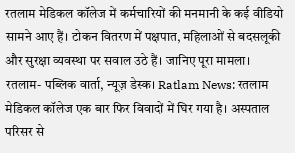रतलाम मेडिकल कॉलेज में कर्मचारियों की मनमानी के कई वीडियो सामने आए हैं। टोकन वितरण में पक्षपात, महिलाओं से बदसलूकी और सुरक्षा व्यवस्था पर सवाल उठे हैं। जानिए पूरा मामला। रतलाम- पब्लिक वार्ता, न्यूज़ डेस्क। Ratlam News: रतलाम मेडिकल कॉलेज एक बार फिर विवादों में घिर गया है। अस्पताल परिसर से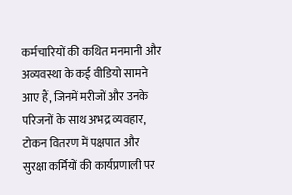कर्मचारियों की कथित मनमानी और अव्यवस्था के कई वीडियो सामने आए हैं, जिनमें मरीजों और उनके परिजनों के साथ अभद्र व्यवहार, टोकन वितरण में पक्षपात और सुरक्षा कर्मियों की कार्यप्रणाली पर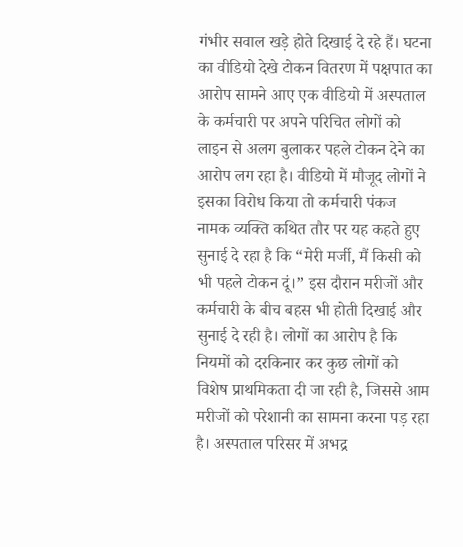गंभीर सवाल खड़े होते दिखाई दे रहे हैं। घटना का वीडियो देखे टोकन वितरण में पक्षपात का आरोप सामने आए एक वीडियो में अस्पताल के कर्मचारी पर अपने परिचित लोगों को लाइन से अलग बुलाकर पहले टोकन देने का आरोप लग रहा है। वीडियो में मौजूद लोगों ने इसका विरोध किया तो कर्मचारी पंकज नामक व्यक्ति कथित तौर पर यह कहते हुए सुनाई दे रहा है कि “मेरी मर्जी, मैं किसी को भी पहले टोकन दूं।” इस दौरान मरीजों और कर्मचारी के बीच बहस भी होती दिखाई और सुनाई दे रही है। लोगों का आरोप है कि नियमों को दरकिनार कर कुछ लोगों को विशेष प्राथमिकता दी जा रही है, जिससे आम मरीजों को परेशानी का सामना करना पड़ रहा है। अस्पताल परिसर में अभद्र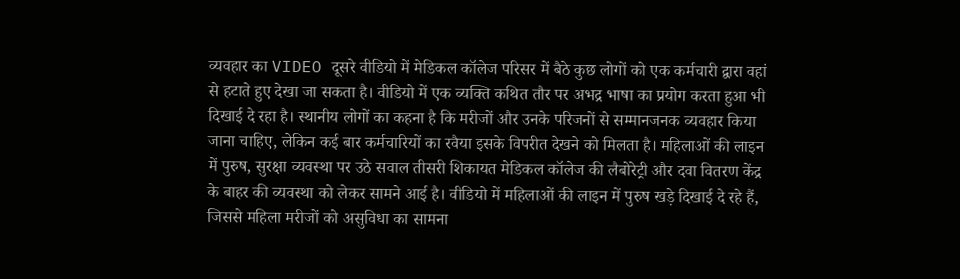व्यवहार का VIDEO दूसरे वीडियो में मेडिकल कॉलेज परिसर में बैठे कुछ लोगों को एक कर्मचारी द्वारा वहां से हटाते हुए देखा जा सकता है। वीडियो में एक व्यक्ति कथित तौर पर अभद्र भाषा का प्रयोग करता हुआ भी दिखाई दे रहा है। स्थानीय लोगों का कहना है कि मरीजों और उनके परिजनों से सम्मानजनक व्यवहार किया जाना चाहिए, लेकिन कई बार कर्मचारियों का रवैया इसके विपरीत देखने को मिलता है। महिलाओं की लाइन में पुरुष, सुरक्षा व्यवस्था पर उठे सवाल तीसरी शिकायत मेडिकल कॉलेज की लैबोरेट्री और दवा वितरण केंद्र के बाहर की व्यवस्था को लेकर सामने आई है। वीडियो में महिलाओं की लाइन में पुरुष खड़े दिखाई दे रहे हैं, जिससे महिला मरीजों को असुविधा का सामना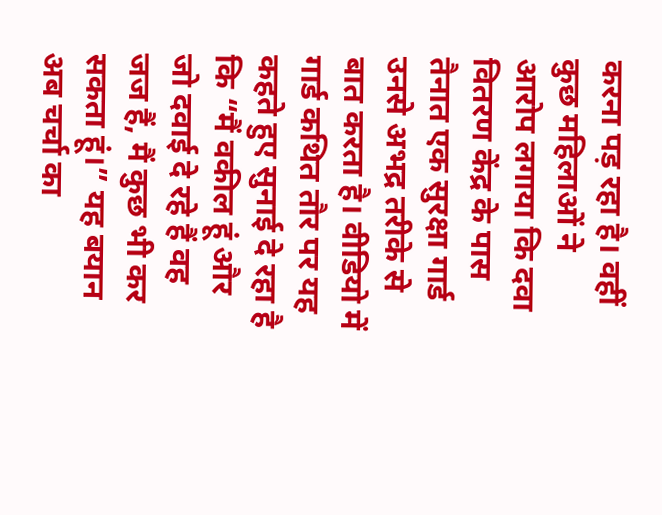करना पड़ रहा है। वहीं कुछ महिलाओं ने आरोप लगाया कि दवा वितरण केंद्र के पास तैनात एक सुरक्षा गार्ड उनसे अभद्र तरीके से बात करता है। वीडियो में गार्ड कथित तौर पर यह कहते हुए सुनाई दे रहा है कि “मैं वकील हूं और जो दवाई दे रहे हैं वह जज हैं, मैं कुछ भी कर सकता हूं।” यह बयान अब चर्चा का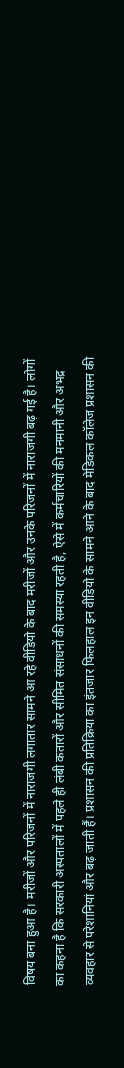विषय बना हुआ है। मरीजों और परिजनों में नाराजगी लगातार सामने आ रहे वीडियो के बाद मरीजों और उनके परिजनों में नाराजगी बढ़ गई है। लोगों का कहना है कि सरकारी अस्पतालों में पहले ही लंबी कतारों और सीमित संसाधनों की समस्या रहती है, ऐसे में कर्मचारियों की मनमानी और अभद्र व्यवहार से परेशानियां और बढ़ जाती हैं। प्रशासन की प्रतिक्रिया का इंतजार फिलहाल इन वीडियो के सामने आने के बाद मेडिकल कॉलेज प्रशासन की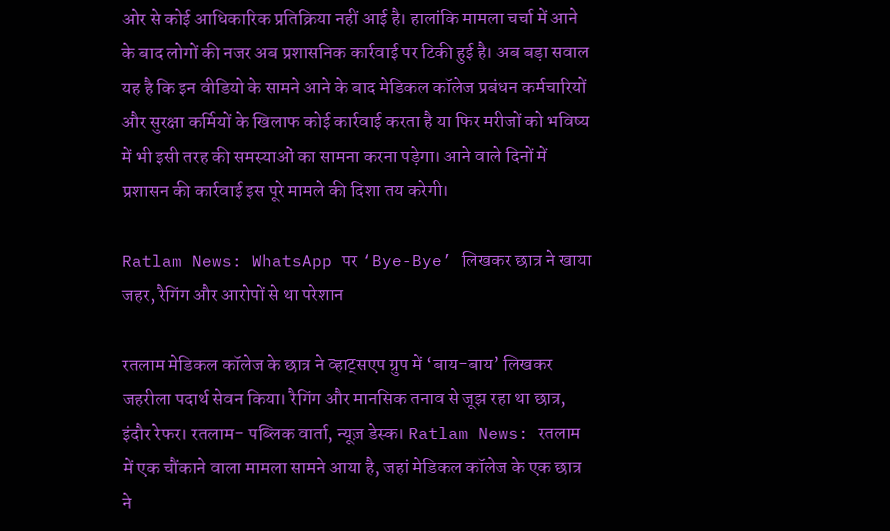ओर से कोई आधिकारिक प्रतिक्रिया नहीं आई है। हालांकि मामला चर्चा में आने के बाद लोगों की नजर अब प्रशासनिक कार्रवाई पर टिकी हुई है। अब बड़ा सवाल यह है कि इन वीडियो के सामने आने के बाद मेडिकल कॉलेज प्रबंधन कर्मचारियों और सुरक्षा कर्मियों के खिलाफ कोई कार्रवाई करता है या फिर मरीजों को भविष्य में भी इसी तरह की समस्याओं का सामना करना पड़ेगा। आने वाले दिनों में प्रशासन की कार्रवाई इस पूरे मामले की दिशा तय करेगी।

Ratlam News: WhatsApp पर ‘Bye-Bye’ लिखकर छात्र ने खाया जहर, रैगिंग और आरोपों से था परेशान

रतलाम मेडिकल कॉलेज के छात्र ने व्हाट्सएप ग्रुप में ‘बाय-बाय’ लिखकर जहरीला पदार्थ सेवन किया। रैगिंग और मानसिक तनाव से जूझ रहा था छात्र, इंदौर रेफर। रतलाम- पब्लिक वार्ता, न्यूज़ डेस्क। Ratlam News: रतलाम में एक चौंकाने वाला मामला सामने आया है, जहां मेडिकल कॉलेज के एक छात्र ने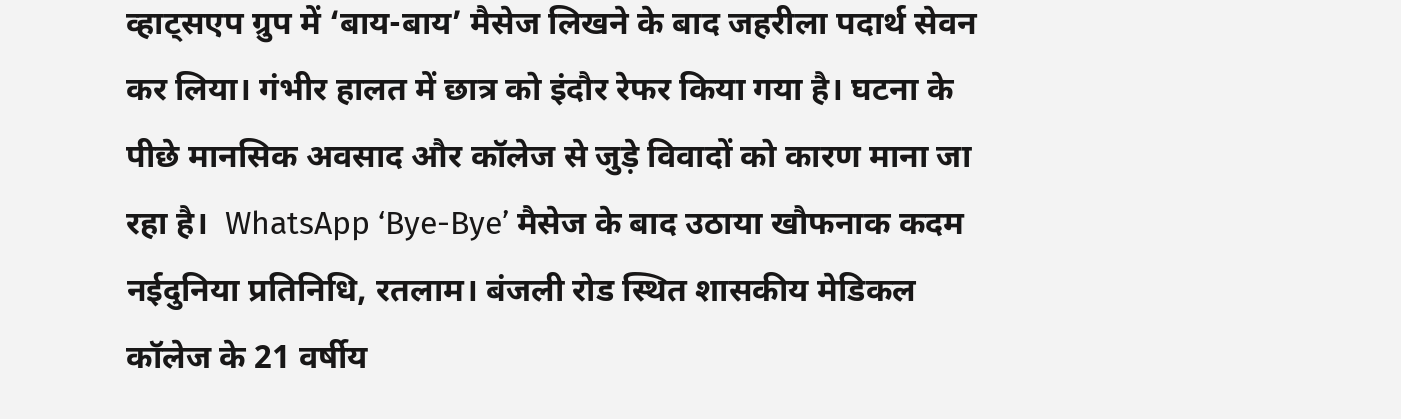व्हाट्सएप ग्रुप में ‘बाय-बाय’ मैसेज लिखने के बाद जहरीला पदार्थ सेवन कर लिया। गंभीर हालत में छात्र को इंदौर रेफर किया गया है। घटना के पीछे मानसिक अवसाद और कॉलेज से जुड़े विवादों को कारण माना जा रहा है।  WhatsApp ‘Bye-Bye’ मैसेज के बाद उठाया खौफनाक कदम नईदुनिया प्रतिनिधि, रतलाम। बंजली रोड स्थित शासकीय मेडिकल कॉलेज के 21 वर्षीय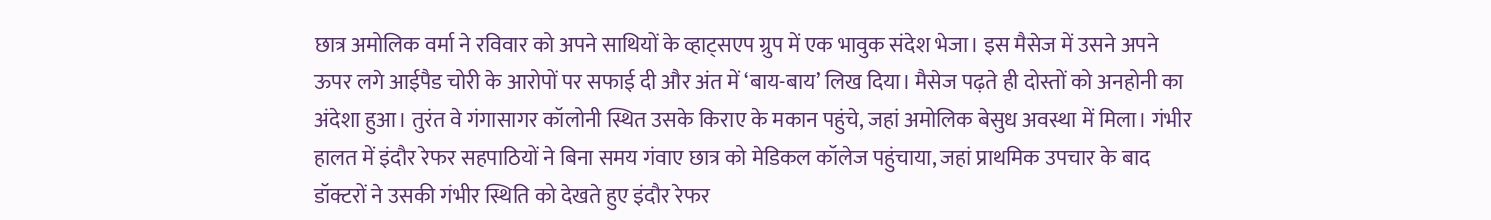छात्र अमोलिक वर्मा ने रविवार को अपने साथियों के व्हाट्सएप ग्रुप में एक भावुक संदेश भेजा। इस मैसेज में उसने अपने ऊपर लगे आईपैड चोरी के आरोपों पर सफाई दी और अंत में ‘बाय-बाय’ लिख दिया। मैसेज पढ़ते ही दोस्तों को अनहोनी का अंदेशा हुआ। तुरंत वे गंगासागर कॉलोनी स्थित उसके किराए के मकान पहुंचे, जहां अमोलिक बेसुध अवस्था में मिला। गंभीर हालत में इंदौर रेफर सहपाठियों ने बिना समय गंवाए छात्र को मेडिकल कॉलेज पहुंचाया, जहां प्राथमिक उपचार के बाद डॉक्टरों ने उसकी गंभीर स्थिति को देखते हुए इंदौर रेफर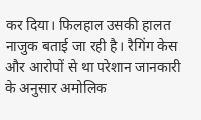कर दिया। फिलहाल उसकी हालत नाजुक बताई जा रही है। रैगिंग केस और आरोपों से था परेशान जानकारी के अनुसार अमोलिक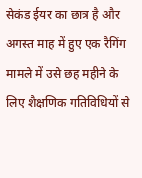सेकंड ईयर का छात्र है और अगस्त माह में हुए एक रैगिंग मामले में उसे छह महीने के लिए शैक्षणिक गतिविधियों से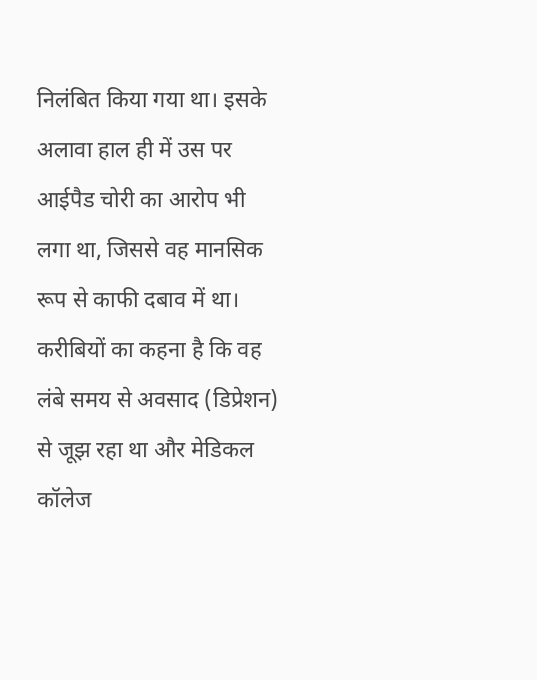निलंबित किया गया था। इसके अलावा हाल ही में उस पर आईपैड चोरी का आरोप भी लगा था, जिससे वह मानसिक रूप से काफी दबाव में था। करीबियों का कहना है कि वह लंबे समय से अवसाद (डिप्रेशन) से जूझ रहा था और मेडिकल कॉलेज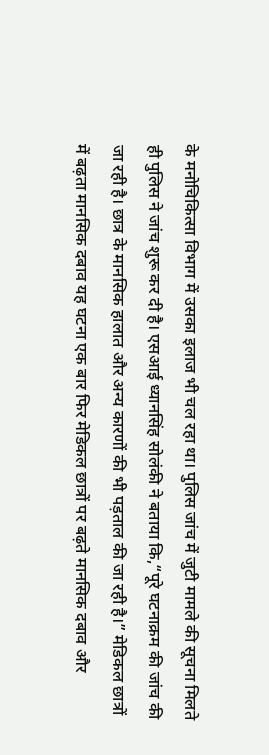के मनोचिकित्सा विभाग में उसका इलाज भी चल रहा था। पुलिस जांच में जुटी मामले की सूचना मिलते ही पुलिस ने जांच शुरू कर दी है। एसआई ध्यानसिंह सोलंकी ने बताया कि,“पूरे घटनाक्रम की जांच की जा रही है। छात्र के मानसिक हालात और अन्य कारणों की भी पड़ताल की जा रही है।” मेडिकल छात्रों में बढ़ता मानसिक दबाव यह घटना एक बार फिर मेडिकल छात्रों पर बढ़ते मानसिक दबाव और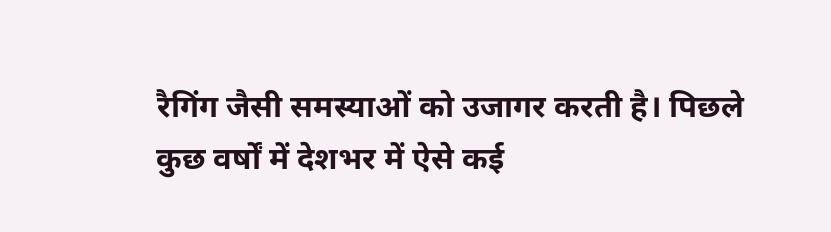रैगिंग जैसी समस्याओं को उजागर करती है। पिछले कुछ वर्षों में देशभर में ऐसे कई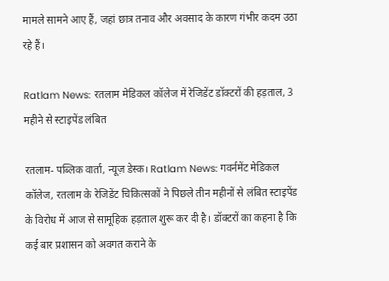मामले सामने आए हैं, जहां छात्र तनाव और अवसाद के कारण गंभीर कदम उठा रहे हैं।

Ratlam News: रतलाम मेडिकल कॉलेज में रेजिडेंट डॉक्टरों की हड़ताल, 3 महीने से स्टाइपेंड लंबित

रतलाम- पब्लिक वार्ता, न्यूज़ डेस्क। Ratlam News: गवर्नमेंट मेडिकल कॉलेज, रतलाम के रेजिडेंट चिकित्सकों ने पिछले तीन महीनों से लंबित स्टाइपेंड के विरोध में आज से सामूहिक हड़ताल शुरू कर दी है। डॉक्टरों का कहना है कि कई बार प्रशासन को अवगत कराने के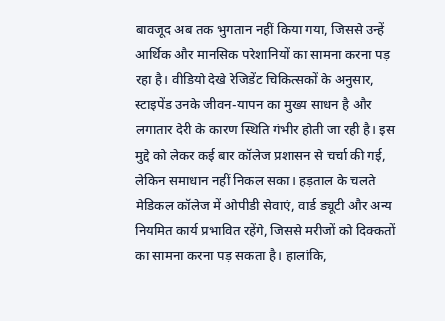बावजूद अब तक भुगतान नहीं किया गया, जिससे उन्हें आर्थिक और मानसिक परेशानियों का सामना करना पड़ रहा है। वीडियो देखे रेजिडेंट चिकित्सकों के अनुसार, स्टाइपेंड उनके जीवन-यापन का मुख्य साधन है और लगातार देरी के कारण स्थिति गंभीर होती जा रही है। इस मुद्दे को लेकर कई बार कॉलेज प्रशासन से चर्चा की गई, लेकिन समाधान नहीं निकल सका। हड़ताल के चलते मेडिकल कॉलेज में ओपीडी सेवाएं, वार्ड ड्यूटी और अन्य नियमित कार्य प्रभावित रहेंगे, जिससे मरीजों को दिक्कतों का सामना करना पड़ सकता है। हालांकि,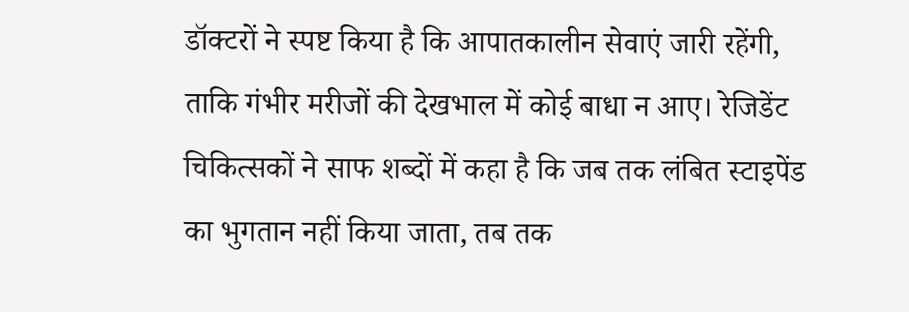डॉक्टरों ने स्पष्ट किया है कि आपातकालीन सेवाएं जारी रहेंगी, ताकि गंभीर मरीजों की देखभाल में कोई बाधा न आए। रेजिडेंट चिकित्सकों ने साफ शब्दों में कहा है कि जब तक लंबित स्टाइपेंड का भुगतान नहीं किया जाता, तब तक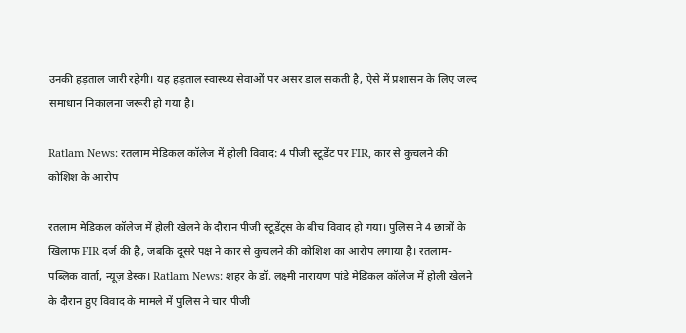उनकी हड़ताल जारी रहेगी। यह हड़ताल स्वास्थ्य सेवाओं पर असर डाल सकती है, ऐसे में प्रशासन के लिए जल्द समाधान निकालना जरूरी हो गया है।

Ratlam News: रतलाम मेडिकल कॉलेज में होली विवाद: 4 पीजी स्टूडेंट पर FIR, कार से कुचलने की कोशिश के आरोप

रतलाम मेडिकल कॉलेज में होली खेलने के दौरान पीजी स्टूडेंट्स के बीच विवाद हो गया। पुलिस ने 4 छात्रों के खिलाफ FIR दर्ज की है, जबकि दूसरे पक्ष ने कार से कुचलने की कोशिश का आरोप लगाया है। रतलाम- पब्लिक वार्ता, न्यूज़ डेस्क। Ratlam News: शहर के डॉ. लक्ष्मी नारायण पांडे मेडिकल कॉलेज में होली खेलने के दौरान हुए विवाद के मामले में पुलिस ने चार पीजी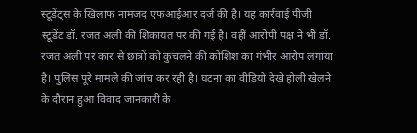स्टूडेंट्स के खिलाफ नामजद एफआईआर दर्ज की है। यह कार्रवाई पीजी स्टूडेंट डॉ. रजत अली की शिकायत पर की गई है। वहीं आरोपी पक्ष ने भी डॉ. रजत अली पर कार से छात्रों को कुचलने की कोशिश का गंभीर आरोप लगाया है। पुलिस पूरे मामले की जांच कर रही है। घटना का वीडियो देखे होली खेलने के दौरान हुआ विवाद जानकारी के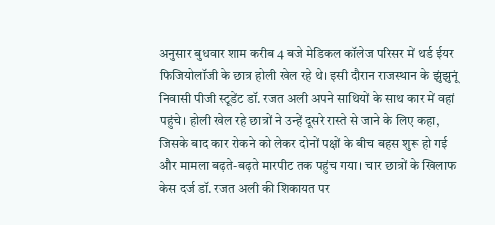अनुसार बुधवार शाम करीब 4 बजे मेडिकल कॉलेज परिसर में थर्ड ईयर फिजियोलॉजी के छात्र होली खेल रहे थे। इसी दौरान राजस्थान के झुंझुनूं निवासी पीजी स्टूडेंट डॉ. रजत अली अपने साथियों के साथ कार में वहां पहुंचे। होली खेल रहे छात्रों ने उन्हें दूसरे रास्ते से जाने के लिए कहा, जिसके बाद कार रोकने को लेकर दोनों पक्षों के बीच बहस शुरू हो गई और मामला बढ़ते-बढ़ते मारपीट तक पहुंच गया। चार छात्रों के खिलाफ केस दर्ज डॉ. रजत अली की शिकायत पर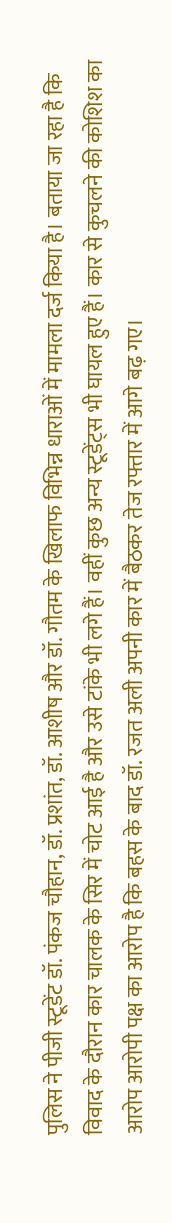पुलिस ने पीजी स्टूडेंट डॉ. पंकज चौहान, डॉ. प्रशांत, डॉ. आशीष और डॉ. गौतम के खिलाफ विभिन्न धाराओं में मामला दर्ज किया है। बताया जा रहा है कि विवाद के दौरान कार चालक के सिर में चोट आई है और उसे टांके भी लगे हैं। वहीं कुछ अन्य स्टूडेंट्स भी घायल हुए हैं। कार से कुचलने की कोशिश का आरोप आरोपी पक्ष का आरोप है कि बहस के बाद डॉ. रजत अली अपनी कार में बैठकर तेज रफ्तार में आगे बढ़ गए।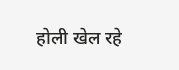होली खेल रहे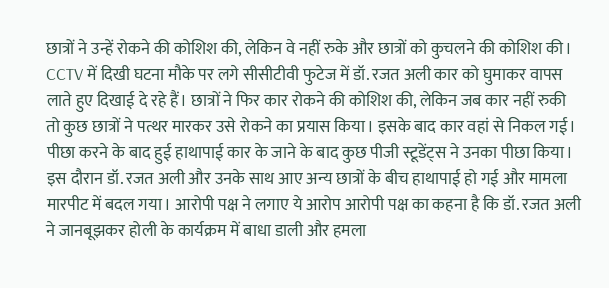छात्रों ने उन्हें रोकने की कोशिश की, लेकिन वे नहीं रुके और छात्रों को कुचलने की कोशिश की। CCTV में दिखी घटना मौके पर लगे सीसीटीवी फुटेज में डॉ. रजत अली कार को घुमाकर वापस लाते हुए दिखाई दे रहे हैं। छात्रों ने फिर कार रोकने की कोशिश की, लेकिन जब कार नहीं रुकी तो कुछ छात्रों ने पत्थर मारकर उसे रोकने का प्रयास किया। इसके बाद कार वहां से निकल गई। पीछा करने के बाद हुई हाथापाई कार के जाने के बाद कुछ पीजी स्टूडेंट्स ने उनका पीछा किया। इस दौरान डॉ. रजत अली और उनके साथ आए अन्य छात्रों के बीच हाथापाई हो गई और मामला मारपीट में बदल गया। आरोपी पक्ष ने लगाए ये आरोप आरोपी पक्ष का कहना है कि डॉ. रजत अली ने जानबूझकर होली के कार्यक्रम में बाधा डाली और हमला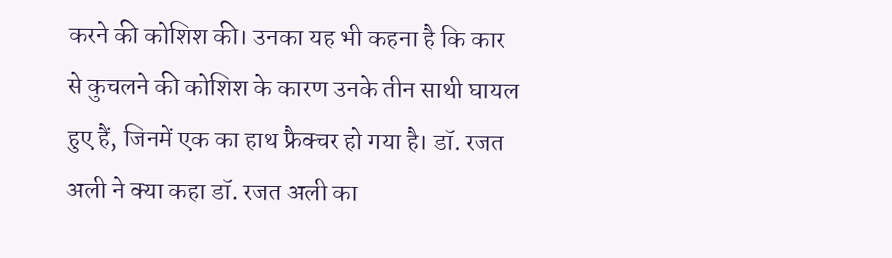करने की कोशिश की। उनका यह भी कहना है कि कार से कुचलने की कोशिश के कारण उनके तीन साथी घायल हुए हैं, जिनमें एक का हाथ फ्रैक्चर हो गया है। डॉ. रजत अली ने क्या कहा डॉ. रजत अली का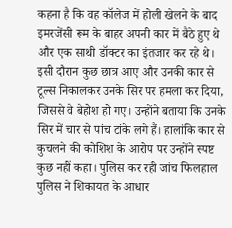कहना है कि वह कॉलेज में होली खेलने के बाद इमरजेंसी रूम के बाहर अपनी कार में बैठे हुए थे और एक साथी डॉक्टर का इंतजार कर रहे थे। इसी दौरान कुछ छात्र आए और उनकी कार से टूल्स निकालकर उनके सिर पर हमला कर दिया, जिससे वे बेहोश हो गए। उन्होंने बताया कि उनके सिर में चार से पांच टांके लगे हैं। हालांकि कार से कुचलने की कोशिश के आरोप पर उन्होंने स्पष्ट कुछ नहीं कहा। पुलिस कर रही जांच फिलहाल पुलिस ने शिकायत के आधार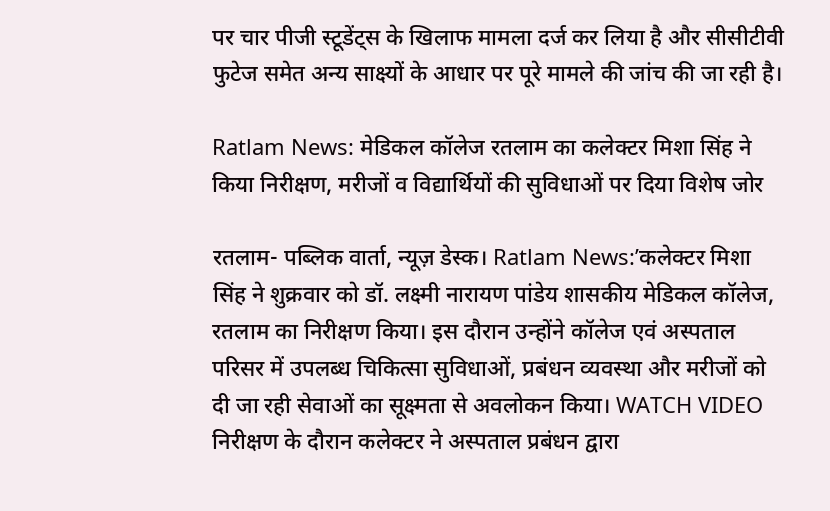पर चार पीजी स्टूडेंट्स के खिलाफ मामला दर्ज कर लिया है और सीसीटीवी फुटेज समेत अन्य साक्ष्यों के आधार पर पूरे मामले की जांच की जा रही है।

Ratlam News: मेडिकल कॉलेज रतलाम का कलेक्टर मिशा सिंह ने किया निरीक्षण, मरीजों व विद्यार्थियों की सुविधाओं पर दिया विशेष जोर

रतलाम- पब्लिक वार्ता, न्यूज़ डेस्क। Ratlam News:’कलेक्टर मिशा सिंह ने शुक्रवार को डॉ. लक्ष्मी नारायण पांडेय शासकीय मेडिकल कॉलेज, रतलाम का निरीक्षण किया। इस दौरान उन्होंने कॉलेज एवं अस्पताल परिसर में उपलब्ध चिकित्सा सुविधाओं, प्रबंधन व्यवस्था और मरीजों को दी जा रही सेवाओं का सूक्ष्मता से अवलोकन किया। WATCH VIDEO निरीक्षण के दौरान कलेक्टर ने अस्पताल प्रबंधन द्वारा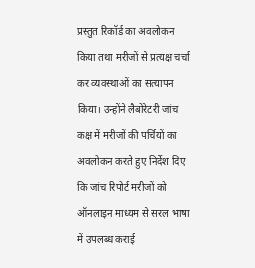प्रस्तुत रिकॉर्ड का अवलोकन किया तथा मरीजों से प्रत्यक्ष चर्चा कर व्यवस्थाओं का सत्यापन किया। उन्होंने लैबोरेटरी जांच कक्ष में मरीजों की पर्चियों का अवलोकन करते हुए निर्देश दिए कि जांच रिपोर्ट मरीजों को ऑनलाइन माध्यम से सरल भाषा में उपलब्ध कराई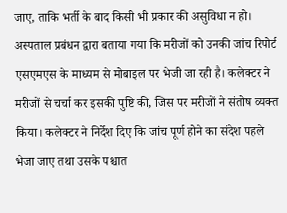जाए, ताकि भर्ती के बाद किसी भी प्रकार की असुविधा न हो। अस्पताल प्रबंधन द्वारा बताया गया कि मरीजों को उनकी जांच रिपोर्ट एसएमएस के माध्यम से मोबाइल पर भेजी जा रही है। कलेक्टर ने मरीजों से चर्चा कर इसकी पुष्टि की, जिस पर मरीजों ने संतोष व्यक्त किया। कलेक्टर ने निर्देश दिए कि जांच पूर्ण होने का संदेश पहले भेजा जाए तथा उसके पश्चात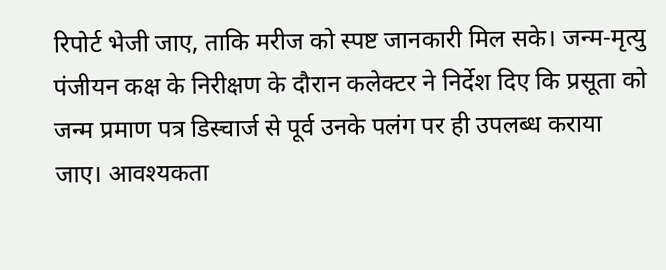रिपोर्ट भेजी जाए, ताकि मरीज को स्पष्ट जानकारी मिल सके। जन्म-मृत्यु पंजीयन कक्ष के निरीक्षण के दौरान कलेक्टर ने निर्देश दिए कि प्रसूता को जन्म प्रमाण पत्र डिस्चार्ज से पूर्व उनके पलंग पर ही उपलब्ध कराया जाए। आवश्यकता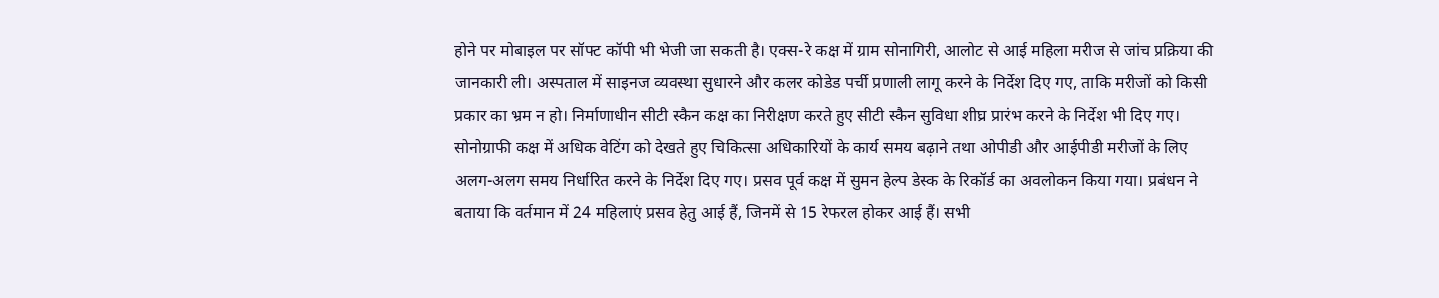होने पर मोबाइल पर सॉफ्ट कॉपी भी भेजी जा सकती है। एक्स-रे कक्ष में ग्राम सोनागिरी, आलोट से आई महिला मरीज से जांच प्रक्रिया की जानकारी ली। अस्पताल में साइनज व्यवस्था सुधारने और कलर कोडेड पर्ची प्रणाली लागू करने के निर्देश दिए गए, ताकि मरीजों को किसी प्रकार का भ्रम न हो। निर्माणाधीन सीटी स्कैन कक्ष का निरीक्षण करते हुए सीटी स्कैन सुविधा शीघ्र प्रारंभ करने के निर्देश भी दिए गए। सोनोग्राफी कक्ष में अधिक वेटिंग को देखते हुए चिकित्सा अधिकारियों के कार्य समय बढ़ाने तथा ओपीडी और आईपीडी मरीजों के लिए अलग-अलग समय निर्धारित करने के निर्देश दिए गए। प्रसव पूर्व कक्ष में सुमन हेल्प डेस्क के रिकॉर्ड का अवलोकन किया गया। प्रबंधन ने बताया कि वर्तमान में 24 महिलाएं प्रसव हेतु आई हैं, जिनमें से 15 रेफरल होकर आई हैं। सभी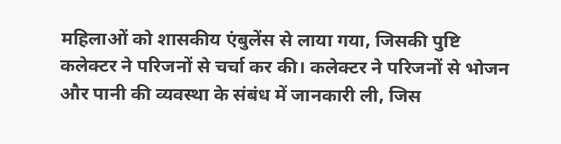महिलाओं को शासकीय एंबुलेंस से लाया गया, जिसकी पुष्टि कलेक्टर ने परिजनों से चर्चा कर की। कलेक्टर ने परिजनों से भोजन और पानी की व्यवस्था के संबंध में जानकारी ली, जिस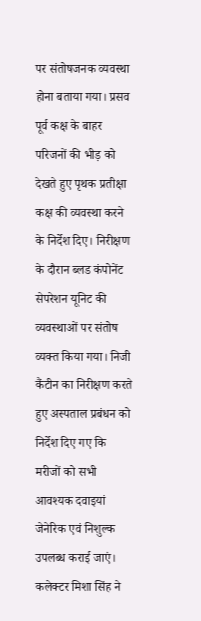पर संतोषजनक व्यवस्था होना बताया गया। प्रसव पूर्व कक्ष के बाहर परिजनों की भीड़ को देखते हुए पृथक प्रतीक्षा कक्ष की व्यवस्था करने के निर्देश दिए। निरीक्षण के दौरान ब्लड कंपोनेंट सेपरेशन यूनिट की व्यवस्थाओं पर संतोष व्यक्त किया गया। निजी कैंटीन का निरीक्षण करते हुए अस्पताल प्रबंधन को निर्देश दिए गए कि मरीजों को सभी आवश्यक दवाइयां जेनेरिक एवं निशुल्क उपलब्ध कराई जाएं। कलेक्टर मिशा सिंह ने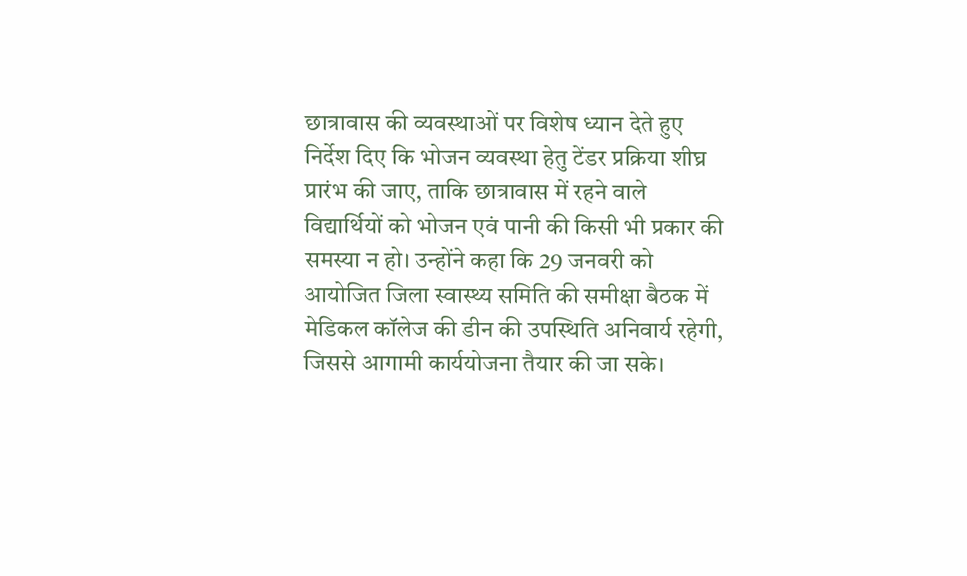छात्रावास की व्यवस्थाओं पर विशेष ध्यान देते हुए निर्देश दिए कि भोजन व्यवस्था हेतु टेंडर प्रक्रिया शीघ्र प्रारंभ की जाए, ताकि छात्रावास में रहने वाले विद्यार्थियों को भोजन एवं पानी की किसी भी प्रकार की समस्या न हो। उन्होंने कहा कि 29 जनवरी को आयोजित जिला स्वास्थ्य समिति की समीक्षा बैठक में मेडिकल कॉलेज की डीन की उपस्थिति अनिवार्य रहेगी, जिससे आगामी कार्ययोजना तैयार की जा सके।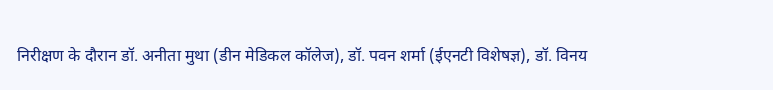निरीक्षण के दौरान डॉ. अनीता मुथा (डीन मेडिकल कॉलेज), डॉ. पवन शर्मा (ईएनटी विशेषज्ञ), डॉ. विनय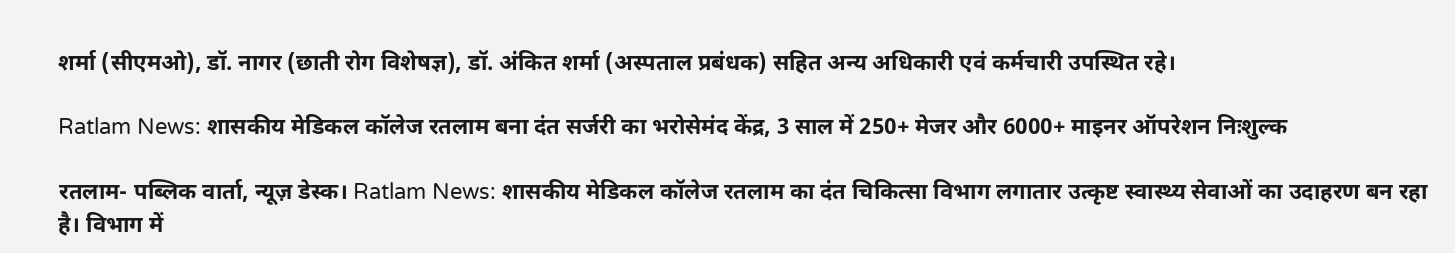शर्मा (सीएमओ), डॉ. नागर (छाती रोग विशेषज्ञ), डॉ. अंकित शर्मा (अस्पताल प्रबंधक) सहित अन्य अधिकारी एवं कर्मचारी उपस्थित रहे।

Ratlam News: शासकीय मेडिकल कॉलेज रतलाम बना दंत सर्जरी का भरोसेमंद केंद्र, 3 साल में 250+ मेजर और 6000+ माइनर ऑपरेशन निःशुल्क

रतलाम- पब्लिक वार्ता, न्यूज़ डेस्क। Ratlam News: शासकीय मेडिकल कॉलेज रतलाम का दंत चिकित्सा विभाग लगातार उत्कृष्ट स्वास्थ्य सेवाओं का उदाहरण बन रहा है। विभाग में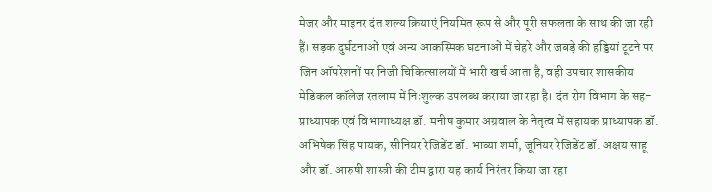मेजर और माइनर दंत शल्य क्रियाएं नियमित रूप से और पूरी सफलता के साथ की जा रही हैं। सड़क दुर्घटनाओं एवं अन्य आकस्मिक घटनाओं में चेहरे और जबड़े की हड्डियां टूटने पर जिन ऑपरेशनों पर निजी चिकित्सालयों में भारी खर्च आता है, वही उपचार शासकीय मेडिकल कॉलेज रतलाम में निःशुल्क उपलब्ध कराया जा रहा है। दंत रोग विभाग के सह-प्राध्यापक एवं विभागाध्यक्ष डॉ. मनीष कुमार अग्रवाल के नेतृत्व में सहायक प्राध्यापक डॉ. अभिषेक सिंह पायक, सीनियर रेजिडेंट डॉ. भाव्या शर्मा, जूनियर रेजिडेंट डॉ. अक्षय साहू और डॉ. आरुषी शास्त्री की टीम द्वारा यह कार्य निरंतर किया जा रहा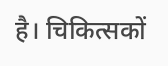है। चिकित्सकों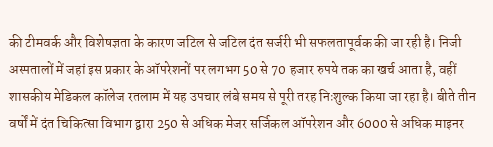की टीमवर्क और विशेषज्ञता के कारण जटिल से जटिल दंत सर्जरी भी सफलतापूर्वक की जा रही है। निजी अस्पतालों में जहां इस प्रकार के ऑपरेशनों पर लगभग 50 से 70 हजार रुपये तक का खर्च आता है, वहीं शासकीय मेडिकल कॉलेज रतलाम में यह उपचार लंबे समय से पूरी तरह निःशुल्क किया जा रहा है। बीते तीन वर्षों में दंत चिकित्सा विभाग द्वारा 250 से अधिक मेजर सर्जिकल ऑपरेशन और 6000 से अधिक माइनर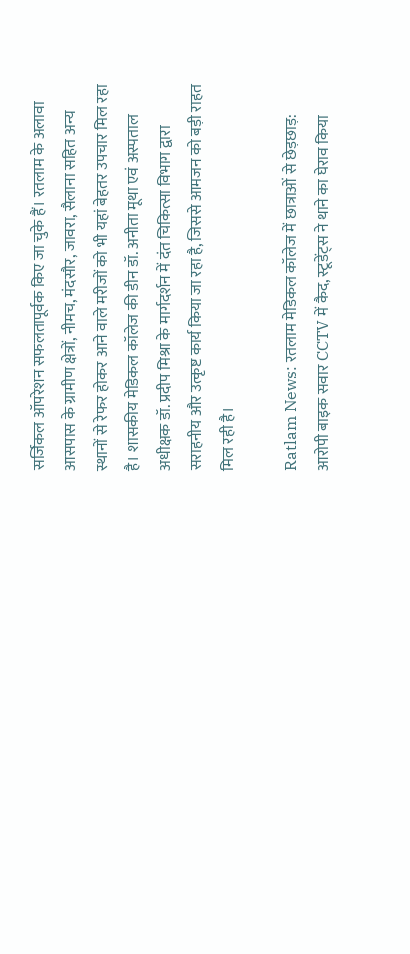सर्जिकल ऑपरेशन सफलतापूर्वक किए जा चुके हैं। रतलाम के अलावा आसपास के ग्रामीण क्षेत्रों, नीमच, मंदसौर, जावरा, सैलाना सहित अन्य स्थानों से रेफर होकर आने वाले मरीजों को भी यहां बेहतर उपचार मिल रहा है। शासकीय मेडिकल कॉलेज की डीन डॉ. अनीता मूथा एवं अस्पताल अधीक्षक डॉ. प्रदीप मिश्रा के मार्गदर्शन में दंत चिकित्सा विभाग द्वारा सराहनीय और उत्कृष्ट कार्य किया जा रहा है, जिससे आमजन को बड़ी राहत मिल रही है।

Ratlam News: रतलाम मेडिकल कॉलेज में छात्राओं से छेड़छाड़: आरोपी बाइक सवार CCTV में कैद, स्टूडेंट्स ने थाने का घेराव किया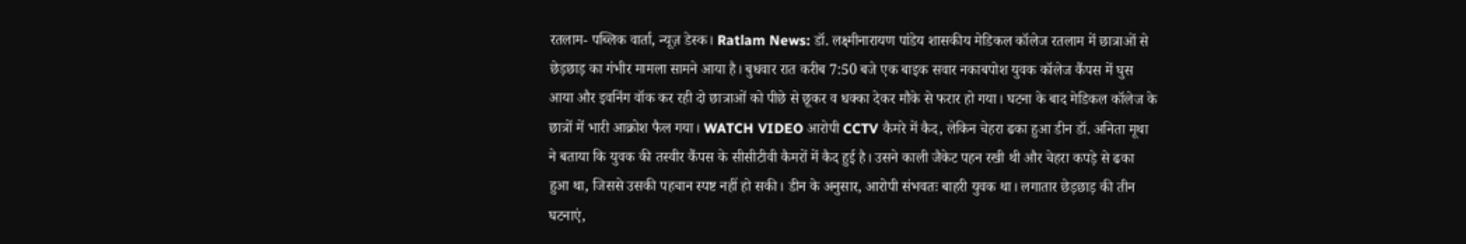रतलाम- पब्लिक वार्ता, न्यूज़ डेस्क। Ratlam News: डॉ. लक्ष्मीनारायण पांडेय शासकीय मेडिकल कॉलेज रतलाम में छात्राओं से छेड़छाड़ का गंभीर मामला सामने आया है। बुधवार रात करीब 7:50 बजे एक बाइक सवार नकाबपोश युवक कॉलेज कैंपस में घुस आया और इवनिंग वॉक कर रही दो छात्राओं को पीछे से छूकर व धक्का देकर मौके से फरार हो गया। घटना के बाद मेडिकल कॉलेज के छात्रों में भारी आक्रोश फैल गया। WATCH VIDEO आरोपी CCTV कैमरे में कैद, लेकिन चेहरा ढका हुआ डीन डॉ. अनिता मूथा ने बताया कि युवक की तस्वीर कैंपस के सीसीटीवी कैमरों में कैद हुई है। उसने काली जैकेट पहन रखी थी और चेहरा कपड़े से ढका हुआ था, जिससे उसकी पहचान स्पष्ट नहीं हो सकी। डीन के अनुसार, आरोपी संभवतः बाहरी युवक था। लगातार छेड़छाड़ की तीन घटनाएं,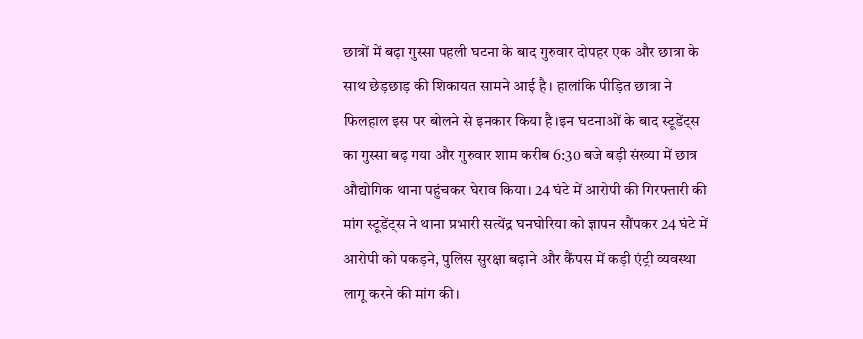छात्रों में बढ़ा गुस्सा पहली घटना के बाद गुरुवार दोपहर एक और छात्रा के साथ छेड़छाड़ की शिकायत सामने आई है। हालांकि पीड़ित छात्रा ने फिलहाल इस पर बोलने से इनकार किया है।इन घटनाओं के बाद स्टूडेंट्स का गुस्सा बढ़ गया और गुरुवार शाम करीब 6:30 बजे बड़ी संख्या में छात्र औद्योगिक थाना पहुंचकर घेराव किया। 24 घंटे में आरोपी की गिरफ्तारी की मांग स्टूडेंट्स ने थाना प्रभारी सत्येंद्र घनघोरिया को ज्ञापन सौंपकर 24 घंटे में आरोपी को पकड़ने, पुलिस सुरक्षा बढ़ाने और कैंपस में कड़ी एंट्री व्यवस्था लागू करने की मांग की।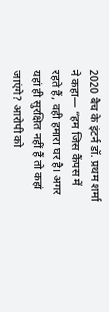2020 बैच के इंटर्न डॉ. प्रथम शर्मा ने कहा— “हम जिस कैंपस में रहते हैं, वही हमारा घर है। अगर यहां ही सुरक्षित नहीं हैं तो कहां जाएंगे? आरोपी को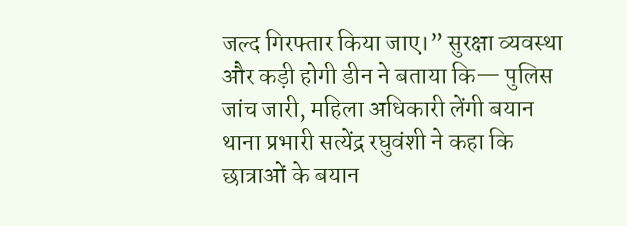जल्द गिरफ्तार किया जाए।” सुरक्षा व्यवस्था और कड़ी होगी डीन ने बताया कि— पुलिस जांच जारी, महिला अधिकारी लेंगी बयान थाना प्रभारी सत्येंद्र रघुवंशी ने कहा कि छात्राओं के बयान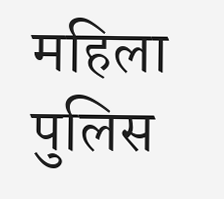महिला पुलिस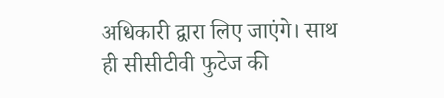अधिकारी द्वारा लिए जाएंगे। साथ ही सीसीटीवी फुटेज की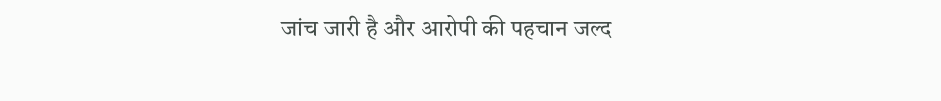जांच जारी है और आरोपी की पहचान जल्द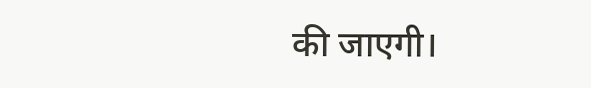की जाएगी।